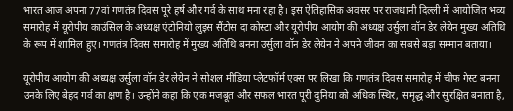भारत आज अपना 77वां गणतंत्र दिवस पूरे हर्ष और गर्व के साथ मना रहा है। इस ऐतिहासिक अवसर पर राजधानी दिल्ली में आयोजित भव्य समारोह में यूरोपीय काउंसिल के अध्यक्ष एंटोनियो लुइस सैंटोस दा कोस्टा और यूरोपीय आयोग की अध्यक्ष उर्सुला वॉन डेर लेयेन मुख्य अतिथि के रूप में शामिल हुए। गणतंत्र दिवस समारोह में मुख्य अतिथि बनना उर्सुला वॉन डेर लेयेन ने अपने जीवन का सबसे बड़ा सम्मान बताया।

यूरोपीय आयोग की अध्यक्ष उर्सुला वॉन डेर लेयेन ने सोशल मीडिया प्लेटफॉर्म एक्स पर लिखा कि गणतंत्र दिवस समारोह में चीफ गेस्ट बनना उनके लिए बेहद गर्व का क्षण है। उन्होंने कहा कि एक मजबूत और सफल भारत पूरी दुनिया को अधिक स्थिर, समृद्ध और सुरक्षित बनाता है,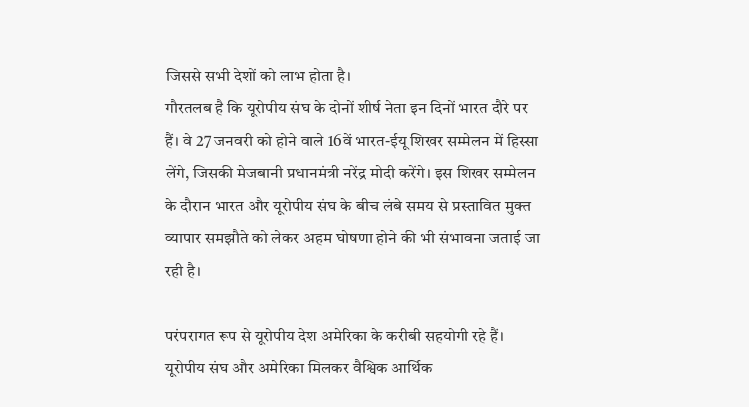जिससे सभी देशों को लाभ होता है।
गौरतलब है कि यूरोपीय संघ के दोनों शीर्ष नेता इन दिनों भारत दौरे पर हैं। वे 27 जनवरी को होने वाले 16वें भारत-ईयू शिखर सम्मेलन में हिस्सा लेंगे, जिसकी मेजबानी प्रधानमंत्री नरेंद्र मोदी करेंगे। इस शिखर सम्मेलन के दौरान भारत और यूरोपीय संघ के बीच लंबे समय से प्रस्तावित मुक्त व्यापार समझौते को लेकर अहम घोषणा होने की भी संभावना जताई जा रही है।

परंपरागत रूप से यूरोपीय देश अमेरिका के करीबी सहयोगी रहे हैं। यूरोपीय संघ और अमेरिका मिलकर वैश्विक आर्थिक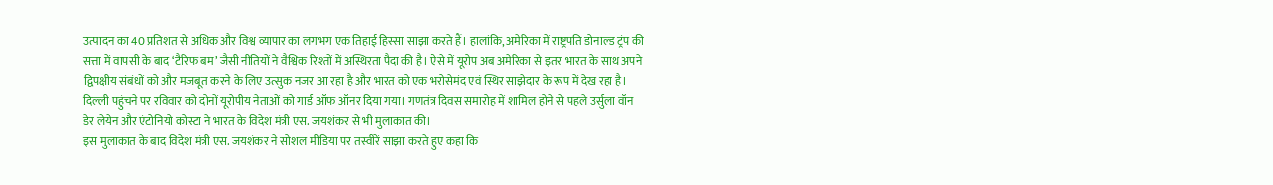उत्पादन का 40 प्रतिशत से अधिक और विश्व व्यापार का लगभग एक तिहाई हिस्सा साझा करते हैं। हालांकि, अमेरिका में राष्ट्रपति डोनाल्ड ट्रंप की सत्ता में वापसी के बाद ‘टैरिफ बम’ जैसी नीतियों ने वैश्विक रिश्तों में अस्थिरता पैदा की है। ऐसे में यूरोप अब अमेरिका से इतर भारत के साथ अपने द्विपक्षीय संबंधों को और मजबूत करने के लिए उत्सुक नजर आ रहा है और भारत को एक भरोसेमंद एवं स्थिर साझेदार के रूप में देख रहा है।
दिल्ली पहुंचने पर रविवार को दोनों यूरोपीय नेताओं को गार्ड ऑफ ऑनर दिया गया। गणतंत्र दिवस समारोह में शामिल होने से पहले उर्सुला वॉन डेर लेयेन और एंटोनियो कोस्टा ने भारत के विदेश मंत्री एस. जयशंकर से भी मुलाकात की।
इस मुलाकात के बाद विदेश मंत्री एस. जयशंकर ने सोशल मीडिया पर तस्वीरें साझा करते हुए कहा कि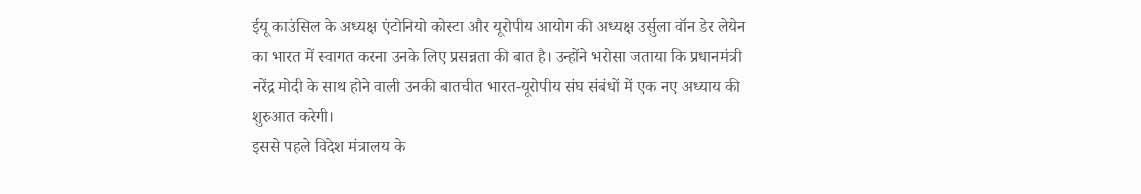ईयू काउंसिल के अध्यक्ष एंटोनियो कोस्टा और यूरोपीय आयोग की अध्यक्ष उर्सुला वॉन डेर लेयेन का भारत में स्वागत करना उनके लिए प्रसन्नता की बात है। उन्होंने भरोसा जताया कि प्रधानमंत्री नरेंद्र मोदी के साथ होने वाली उनकी बातचीत भारत-यूरोपीय संघ संबंधों में एक नए अध्याय की शुरुआत करेगी।
इससे पहले विदेश मंत्रालय के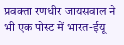प्रवक्ता रणधीर जायसवाल ने भी एक पोस्ट में भारत-ईयू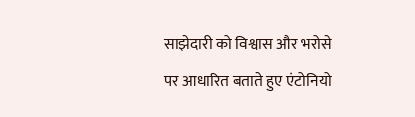साझेदारी को विश्वास और भरोसे पर आधारित बताते हुए एंटोनियो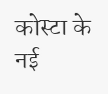कोस्टा के नई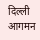दिल्ली आगमन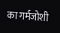का गर्मजोशी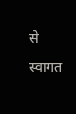से स्वागत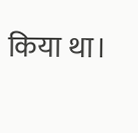किया था।